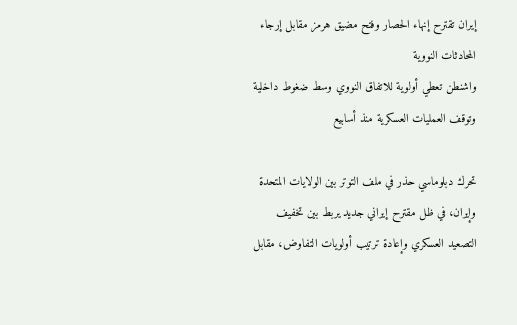إيران تقترح إنهاء الحصار وفتح مضيق هرمز مقابل إرجاء المحادثات النووية
واشنطن تعطي أولوية للاتفاق النووي وسط ضغوط داخلية وتوقف العمليات العسكرية منذ أسابيع

تحرك دبلوماسي حذر في ملف التوتر بين الولايات المتحدة وإيران، في ظل مقترح إيراني جديد يربط بين تخفيف التصعيد العسكري وإعادة ترتيب أولويات التفاوض، مقابل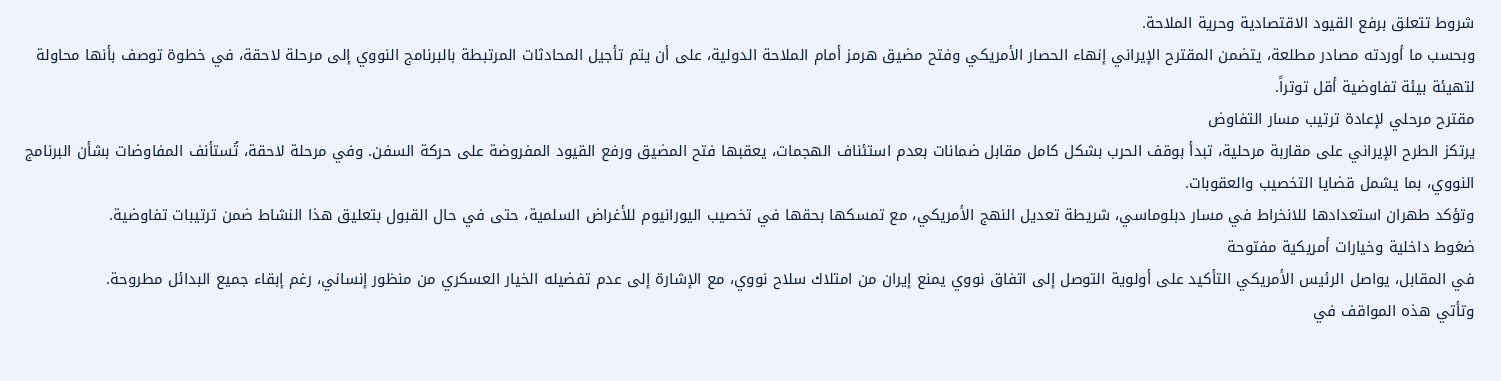شروط تتعلق برفع القيود الاقتصادية وحرية الملاحة.
وبحسب ما أوردته مصادر مطلعة، يتضمن المقترح الإيراني إنهاء الحصار الأمريكي وفتح مضيق هرمز أمام الملاحة الدولية، على أن يتم تأجيل المحادثات المرتبطة بالبرنامج النووي إلى مرحلة لاحقة، في خطوة توصف بأنها محاولة لتهيئة بيئة تفاوضية أقل توتراً.
مقترح مرحلي لإعادة ترتيب مسار التفاوض
يرتكز الطرح الإيراني على مقاربة مرحلية، تبدأ بوقف الحرب بشكل كامل مقابل ضمانات بعدم استئناف الهجمات، يعقبها فتح المضيق ورفع القيود المفروضة على حركة السفن. وفي مرحلة لاحقة، تُستأنف المفاوضات بشأن البرنامج النووي، بما يشمل قضايا التخصيب والعقوبات.
وتؤكد طهران استعدادها للانخراط في مسار دبلوماسي، شريطة تعديل النهج الأمريكي، مع تمسكها بحقها في تخصيب اليورانيوم للأغراض السلمية، حتى في حال القبول بتعليق هذا النشاط ضمن ترتيبات تفاوضية.
ضغوط داخلية وخيارات أمريكية مفتوحة
في المقابل، يواصل الرئيس الأمريكي التأكيد على أولوية التوصل إلى اتفاق نووي يمنع إيران من امتلاك سلاح نووي، مع الإشارة إلى عدم تفضيله الخيار العسكري من منظور إنساني، رغم إبقاء جميع البدائل مطروحة.
وتأتي هذه المواقف في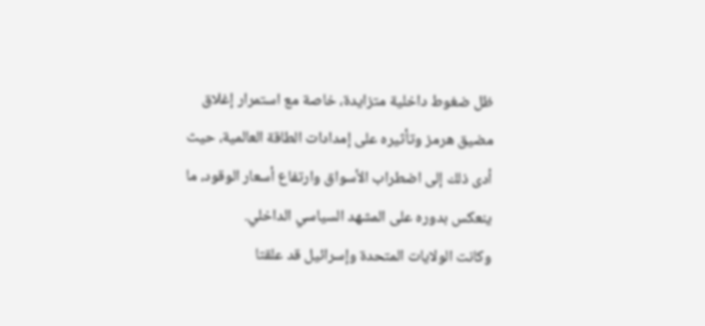ظل ضغوط داخلية متزايدة، خاصة مع استمرار إغلاق مضيق هرمز وتأثيره على إمدادات الطاقة العالمية، حيث أدى ذلك إلى اضطراب الأسواق وارتفاع أسعار الوقود، ما ينعكس بدوره على المشهد السياسي الداخلي.
وكانت الولايات المتحدة وإسرائيل قد علقتا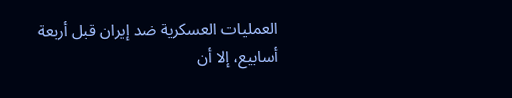العمليات العسكرية ضد إيران قبل أربعة أسابيع، إلا أن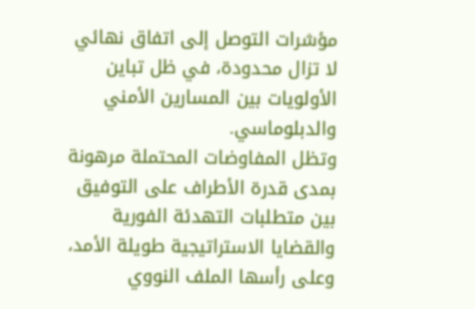مؤشرات التوصل إلى اتفاق نهائي لا تزال محدودة، في ظل تباين الأولويات بين المسارين الأمني والدبلوماسي.
وتظل المفاوضات المحتملة مرهونة بمدى قدرة الأطراف على التوفيق بين متطلبات التهدئة الفورية والقضايا الاستراتيجية طويلة الأمد، وعلى رأسها الملف النووي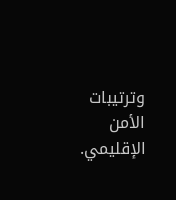وترتيبات الأمن الإقليمي.